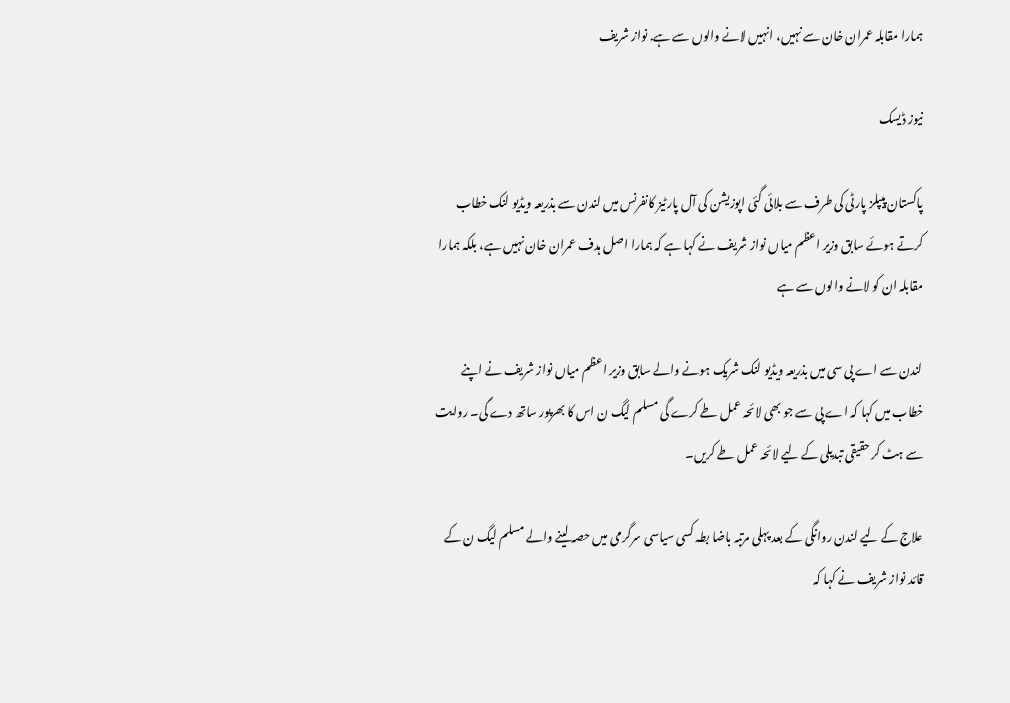ہمارا مقابلہ عمران خان سے نہیں، انہیں لانے والوں سے ہے. نواز شريف

نیوز ڈیسک

پاکستان پیپلز پارٹی کی طرف سے بلائی گئی اپوزیشن کی آل پارٹیز کانفرنس میں لندن سے بذریعہ ویڈیو لنک خطاب کرتے ہوئے سابق وزیر اعظم میاں نواز شریف نے کہا ہے کہ ہمارا اصل ہدف عمران خان نہیں ہے، بلکہ ہمارا مقابلہ ان کو لانے والوں سے ہے

لندن سے اے پی سی میں بذریعہ ویڈیو لنک شریک ہونے والے سابق وزیر اعظم میاں نواز شریف نے اپنے خطاب میں کہا کہ اے پی سے جو بھی لائحہ عمل طے کرے گی مسلم لیگ ن اس کا بھرپور ساتھ دے گی۔ روایت سے ہٹ کر حقیقی تبدیلی کے لیے لائحہ عمل طے کریں۔

علاج کے لیے لندن روانگی کے بعد پہلی مرتبہ باضا بطہ کسی سیاسی سرگرمی میں حصہ لینے والے مسلم لیگ ن کے قائد نواز شریف نے کہا کہ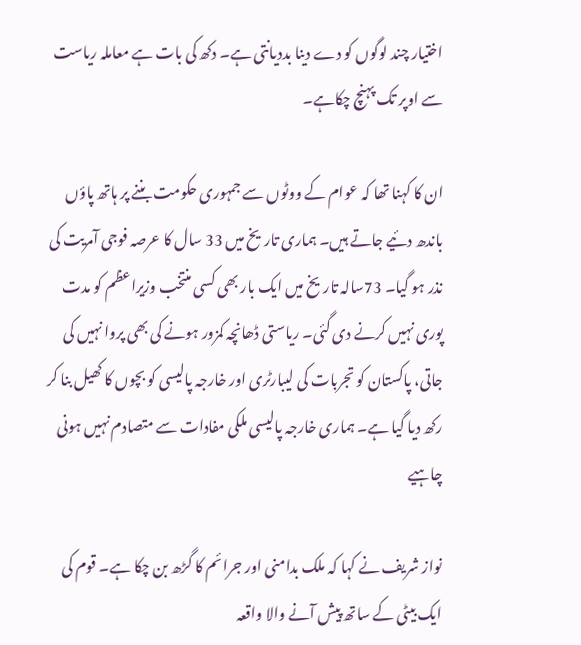اختیار چند لوگوں کو دے دینا بددیانتی ہے۔ دکھ کی بات ہے معاملہ ریاست سے اوپر تک پہنچ چکاہے۔

ان کا کہنا تھا کہ عوام کے ووٹوں سے جمہوری حکومت بننے پر ہاتھ پاؤں باندھ دئیے جاتے ہیں۔ ہماری تاریخ میں 33 سال کا عرصہ فوجی آمریت کی نذر ہو گیا۔ 73سالہ تاریخ میں ایک بار بھی کسی منتخب وزیراعظم کو مدت پوری نہیں کرنے دی گئی۔ ریاستی ڈھانچہ کمزور ہونے کی بھی پروا نہیں کی جاتی، پاکستان کو تجربات کی لیبارٹری اور خارجہ پالیسی کو بچوں کا کھیل بنا کر رکھ دیا گیا ہے۔ ہماری خارجہ پالیسی ملکی مفادات سے متصادم نہیں ہونی چاہیے

نواز شریف نے کہا کہ ملک بدامنی اور جرائم کا گڑھ بن چکا ہے۔ قوم کی ایک بیٹی کے ساتھ پیش آنے والا واقعہ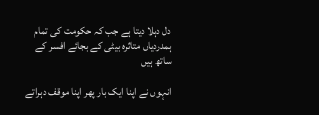دل دہلا دیتا ہے جب کہ حکومت کی تمام ہمدردیاں متاثرہ بیٹی کے بجائے افسر کے ساتھ ہیں

انہوں نے اپنا ایک بار پھر اپنا موقف دہراتے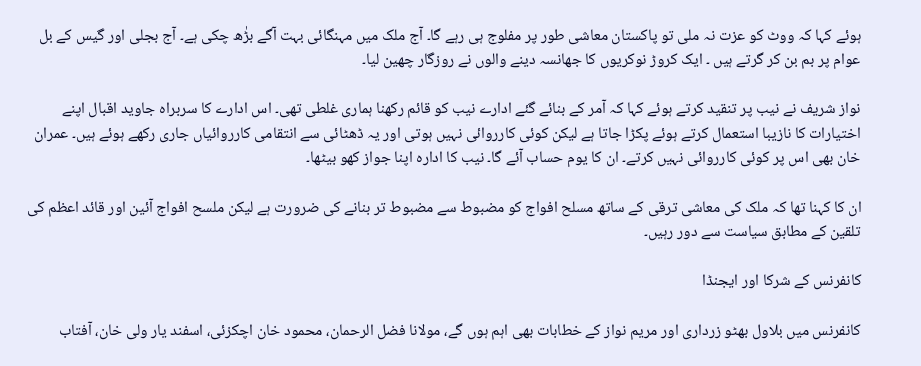ہوئے کہا کہ ووٹ کو عزت نہ ملی تو پاکستان معاشی طور پر مفلوج ہی رہے گا۔ آج ملک میں مہنگائی بہت آگے بڑٰھ چکی ہے۔ آج بجلی اور گیس کے بل عوام پر بم بن کر گرتے ہیں ۔ ایک کروڑ نوکریوں کا جھانسہ دینے والوں نے روزگار چھین لیا۔

نواز شریف نے نیب پر تنقید کرتے ہوئے کہا کہ آمر کے بنائے گئے ادارے نیب کو قائم رکھنا ہماری غلطی تھی۔ اس ادارے کا سربراہ جاوید اقبال اپنے اختیارات کا نازیبا استعمال کرتے ہوئے پکڑا جاتا ہے لیکن کوئی کارروائی نہیں ہوتی اور یہ ڈھٹائی سے انتقامی کارروائیاں جاری رکھے ہوئے ہیں۔ عمران خان بھی اس پر کوئی کارروائی نہیں کرتے۔ ان کا یوم حساب آئے گا۔ نیب کا ادارہ اپنا جواز کھو بیٹھا۔

ان کا کہنا تھا کہ ملک کی معاشی ترقی کے ساتھ مسلح افواج کو مضبوط سے مضبوط تر بنانے کی ضرورت ہے لیکن ملسح افواج آئین اور قائد اعظم کی تلقین کے مطابق سیاست سے دور رہیں۔

کانفرنس کے شرکا اور ایجنڈا

کانفرنس میں بلاول بھٹو زرداری اور مریم نواز کے خطابات بھی اہم ہوں گے، مولانا فضل الرحمان، محمود خان اچکزئی، اسفند یار ولی خان، آفتاب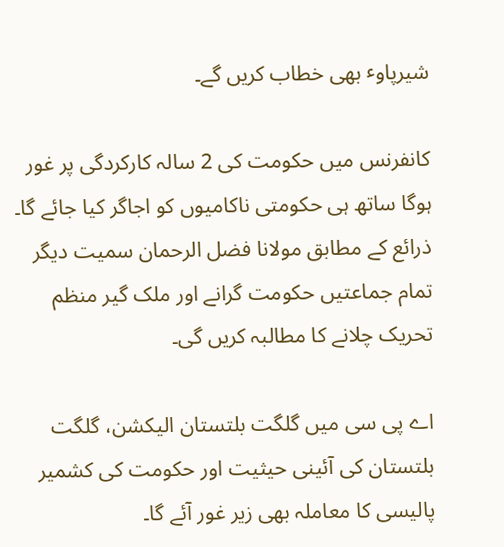شیرپاوٴ بھی خطاب کریں گے۔

کانفرنس میں حکومت کی 2 سالہ کارکردگی پر غور ہوگا ساتھ ہی حکومتی ناکامیوں کو اجاگر کیا جائے گا۔ ذرائع کے مطابق مولانا فضل الرحمان سمیت دیگر تمام جماعتیں حکومت گرانے اور ملک گیر منظم تحریک چلانے کا مطالبہ کریں گی۔

اے پی سی میں گلگت بلتستان الیکشن، گلگت بلتستان کی آئینی حیثیت اور حکومت کی کشمیر پالیسی کا معاملہ بھی زیر غور آئے گا۔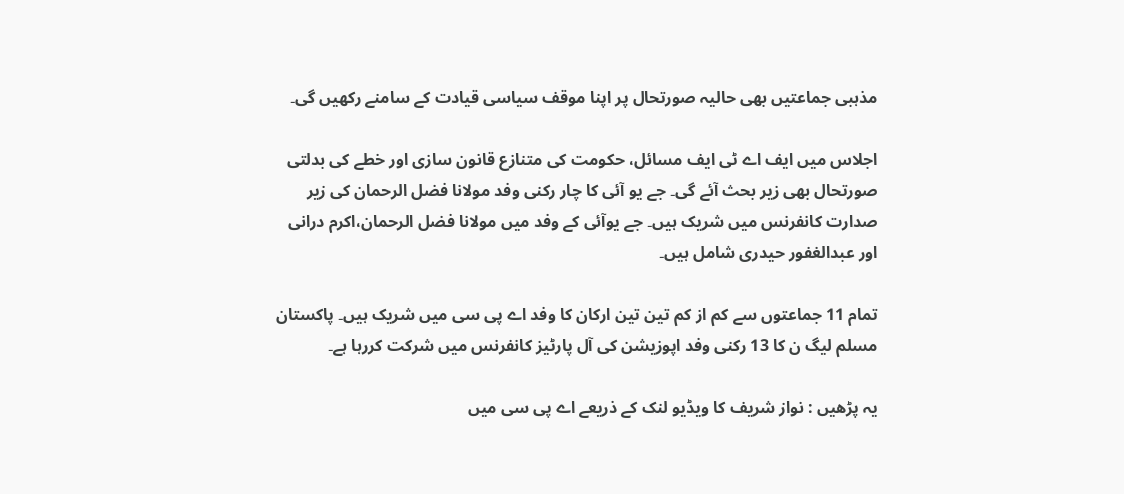مذہبی جماعتیں بھی حالیہ صورتحال پر اپنا موقف سیاسی قیادت کے سامنے رکھیں گی۔

اجلاس میں ایف اے ٹی ایف مسائل، حکومت کی متنازع قانون سازی اور خطے کی بدلتی صورتحال بھی زیر بحث آئے گی۔ جے یو آئی کا چار رکنی وفد مولانا فضل الرحمان کی زیر صدارت کانفرنس میں شریک ہیں۔ جے یوآئی کے وفد میں مولانا فضل الرحمان،اکرم درانی اور عبدالغفور حیدری شامل ہیں۔

تمام 11 جماعتوں سے کم از کم تین تین ارکان کا وفد اے پی سی میں شریک ہیں۔ پاکستان مسلم لیگ ن کا 13 رکنی وفد اپوزیشن کی آل پارٹیز کانفرنس میں شرکت کررہا ہے۔

یہ پڑھیں : نواز شریف کا ویڈیو لنک کے ذریعے اے پی سی میں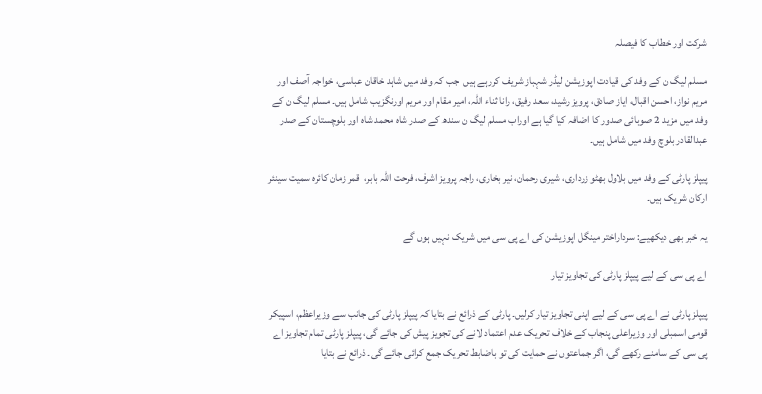شرکت اور خطاب کا فیصلہ

مسلم لیگ ن کے وفد کی قیادت اپوزیشن لیڈر شہباز شریف کررہے ہیں  جب کہ وفد میں شاہد خاقان عباسی، خواجہ آصف اور مریم نواز، احسن اقبال، ایاز صادق، پرویز رشید، سعد رفیق، رانا ثناء اللہ، امیر مقام اور مریم اورنگزیب شامل ہیں۔ مسلم لیگ ن کے وفد میں مزید 2 صوبائی صدور کا اضافہ کیا گیا ہے اوراب مسلم لیگ ن سندھ کے صدر شاہ محمد شاہ اور بلوچستان کے صدر عبدالقادر بلوچ وفد میں شامل ہیں۔

پیپلز پارٹی کے وفد میں بلاول بھٹو زرداری، شیری رحمان، نیر بخاری، راجہ پرویز اشرف، فرحت اللہ بابر،  قمر زمان کائرہ سمیت سینئر ارکان شریک ہیں۔

یہ خبر بھی دیکھیے: سرداراختر مینگل اپوزیشن کی اے پی سی میں شریک نہیں ہوں گے

اے پی سی کے لیے پیپلز پارٹی کی تجاویز تیار

پیپلز پارٹی نے اے پی سی کے لیے اپنی تجاویز تیار کرلیں۔ پارٹی کے ذرائع نے بتایا کہ پیپلز پارٹی کی جانب سے وزیراعظم، اسپیکر قومی اسمبلی اور وزیراعلی پنجاب کے خلاف تحریک عدم اعتماد لانے کی تجویز پیش کی جائے گی، پیپلز پارٹی تمام تجاویز اے پی سی کے سامنے رکھے گی، اگر جماعتوں نے حمایت کی تو باضابط تحریک جمع کرائی جائے گی۔ ذرائع نے بتایا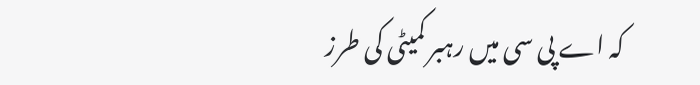کہ اے پی سی میں رہبر کمیٹی کی طرز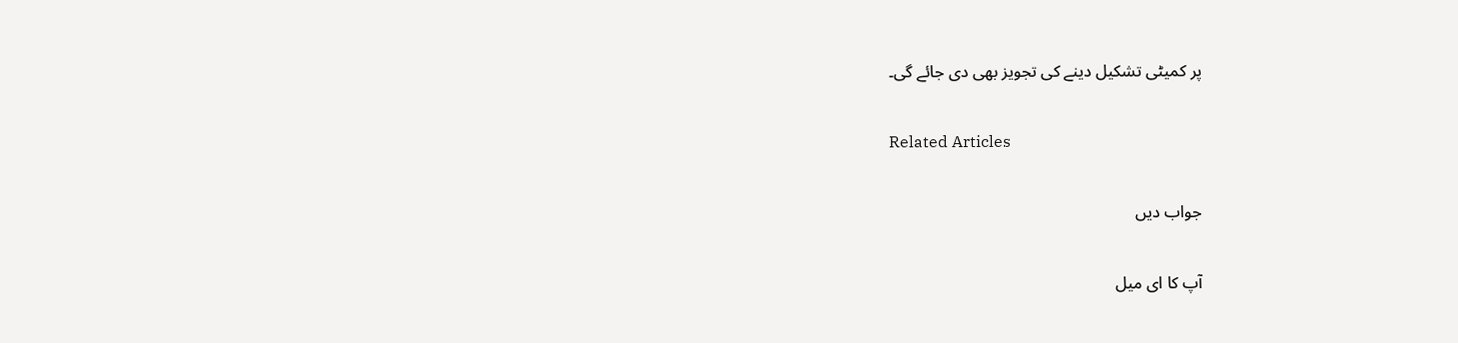پر کمیٹی تشکیل دینے کی تجویز بھی دی جائے گی۔

Related Articles

جواب دیں

آپ کا ای میل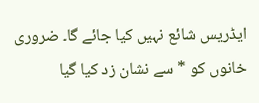ایڈریس شائع نہیں کیا جائے گا۔ ضروری خانوں کو * سے نشان زد کیا گیا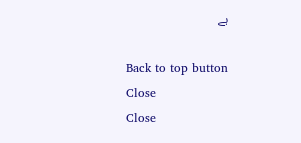ہے

Back to top button
Close
Close